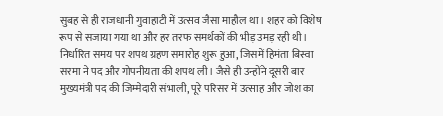सुबह से ही राजधानी गुवाहाटी में उत्सव जैसा माहौल था। शहर को विशेष रूप से सजाया गया था और हर तरफ समर्थकों की भीड़ उमड़ रही थी। निर्धारित समय पर शपथ ग्रहण समारोह शुरू हुआ, जिसमें हिमंता बिस्वा सरमा ने पद और गोपनीयता की शपथ ली। जैसे ही उन्होंने दूसरी बार मुख्यमंत्री पद की जिम्मेदारी संभाली, पूरे परिसर में उत्साह और जोश का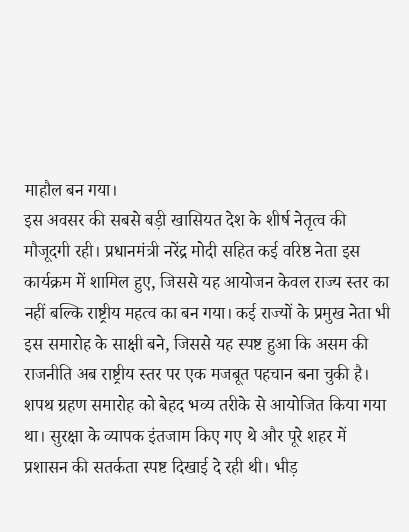माहौल बन गया।
इस अवसर की सबसे बड़ी खासियत देश के शीर्ष नेतृत्व की मौजूदगी रही। प्रधानमंत्री नरेंद्र मोदी सहित कई वरिष्ठ नेता इस कार्यक्रम में शामिल हुए, जिससे यह आयोजन केवल राज्य स्तर का नहीं बल्कि राष्ट्रीय महत्व का बन गया। कई राज्यों के प्रमुख नेता भी इस समारोह के साक्षी बने, जिससे यह स्पष्ट हुआ कि असम की राजनीति अब राष्ट्रीय स्तर पर एक मजबूत पहचान बना चुकी है।
शपथ ग्रहण समारोह को बेहद भव्य तरीके से आयोजित किया गया था। सुरक्षा के व्यापक इंतजाम किए गए थे और पूरे शहर में प्रशासन की सतर्कता स्पष्ट दिखाई दे रही थी। भीड़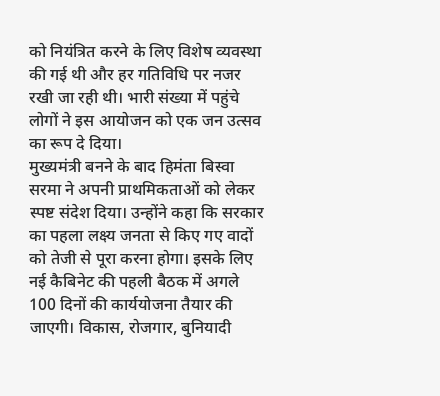को नियंत्रित करने के लिए विशेष व्यवस्था की गई थी और हर गतिविधि पर नजर रखी जा रही थी। भारी संख्या में पहुंचे लोगों ने इस आयोजन को एक जन उत्सव का रूप दे दिया।
मुख्यमंत्री बनने के बाद हिमंता बिस्वा सरमा ने अपनी प्राथमिकताओं को लेकर स्पष्ट संदेश दिया। उन्होंने कहा कि सरकार का पहला लक्ष्य जनता से किए गए वादों को तेजी से पूरा करना होगा। इसके लिए नई कैबिनेट की पहली बैठक में अगले 100 दिनों की कार्ययोजना तैयार की जाएगी। विकास, रोजगार, बुनियादी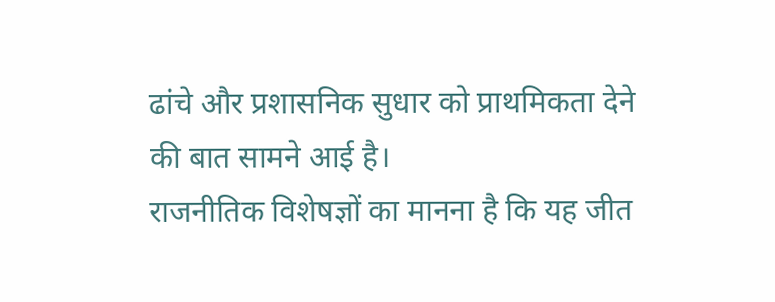ढांचे और प्रशासनिक सुधार को प्राथमिकता देने की बात सामने आई है।
राजनीतिक विशेषज्ञों का मानना है कि यह जीत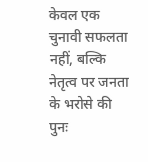केवल एक चुनावी सफलता नहीं, बल्कि नेतृत्व पर जनता के भरोसे की पुनः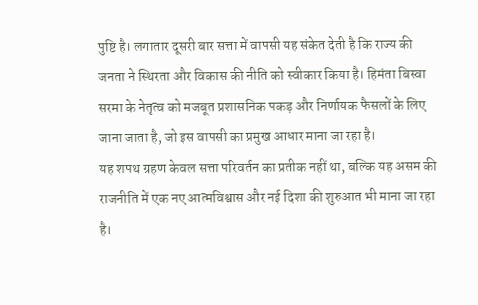पुष्टि है। लगातार दूसरी बार सत्ता में वापसी यह संकेत देती है कि राज्य की जनता ने स्थिरता और विकास की नीति को स्वीकार किया है। हिमंता बिस्वा सरमा के नेतृत्व को मजबूत प्रशासनिक पकड़ और निर्णायक फैसलों के लिए जाना जाता है, जो इस वापसी का प्रमुख आधार माना जा रहा है।
यह शपथ ग्रहण केवल सत्ता परिवर्तन का प्रतीक नहीं था, बल्कि यह असम की राजनीति में एक नए आत्मविश्वास और नई दिशा की शुरुआत भी माना जा रहा है।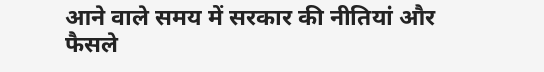आने वाले समय में सरकार की नीतियां और फैसले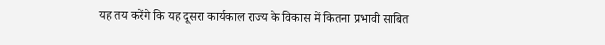यह तय करेंगे कि यह दूसरा कार्यकाल राज्य के विकास में कितना प्रभावी साबित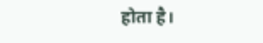होता है।